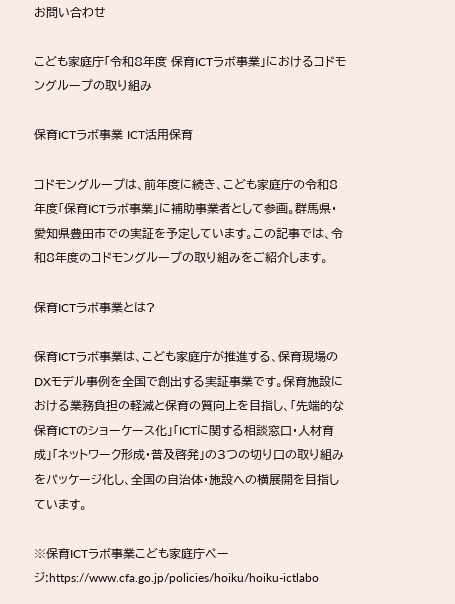お問い合わせ

こども家庭庁「令和8年度 保育ICTラボ事業」におけるコドモングループの取り組み

保育ICTラボ事業 ICT活用保育

コドモングループは、前年度に続き、こども家庭庁の令和8年度「保育ICTラボ事業」に補助事業者として参画。群馬県・愛知県豊田市での実証を予定しています。この記事では、令和8年度のコドモングループの取り組みをご紹介します。

保育ICTラボ事業とは?

保育ICTラボ事業は、こども家庭庁が推進する、保育現場のDXモデル事例を全国で創出する実証事業です。保育施設における業務負担の軽減と保育の質向上を目指し、「先端的な保育ICTのショーケース化」「ICTに関する相談窓口・人材育成」「ネットワーク形成・普及啓発」の3つの切り口の取り組みをパッケージ化し、全国の自治体・施設への横展開を目指しています。

※保育ICTラボ事業こども家庭庁ページ:https://www.cfa.go.jp/policies/hoiku/hoiku-ictlabo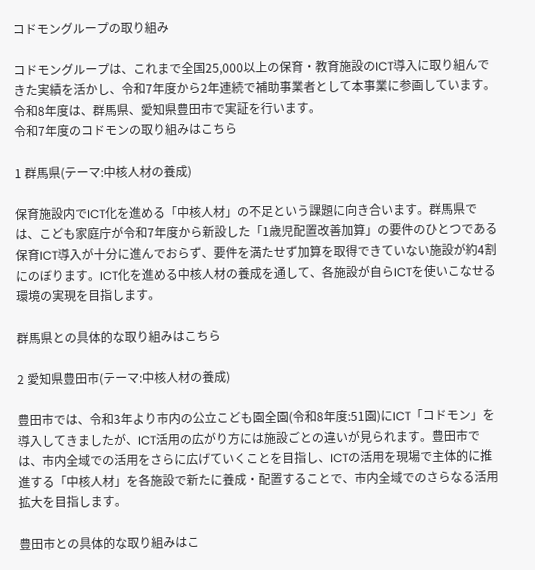コドモングループの取り組み

コドモングループは、これまで全国25,000以上の保育・教育施設のICT導入に取り組んできた実績を活かし、令和7年度から2年連続で補助事業者として本事業に参画しています。
令和8年度は、群馬県、愛知県豊田市で実証を行います。
令和7年度のコドモンの取り組みはこちら

1 群馬県(テーマ:中核人材の養成)

保育施設内でICT化を進める「中核人材」の不足という課題に向き合います。群馬県では、こども家庭庁が令和7年度から新設した「1歳児配置改善加算」の要件のひとつである保育ICT導入が十分に進んでおらず、要件を満たせず加算を取得できていない施設が約4割にのぼります。ICT化を進める中核人材の養成を通して、各施設が自らICTを使いこなせる環境の実現を目指します。

群馬県との具体的な取り組みはこちら

2 愛知県豊田市(テーマ:中核人材の養成)

豊田市では、令和3年より市内の公立こども園全園(令和8年度:51園)にICT「コドモン」を導入してきましたが、ICT活用の広がり方には施設ごとの違いが見られます。豊田市では、市内全域での活用をさらに広げていくことを目指し、ICTの活用を現場で主体的に推進する「中核人材」を各施設で新たに養成・配置することで、市内全域でのさらなる活用拡大を目指します。

豊田市との具体的な取り組みはこ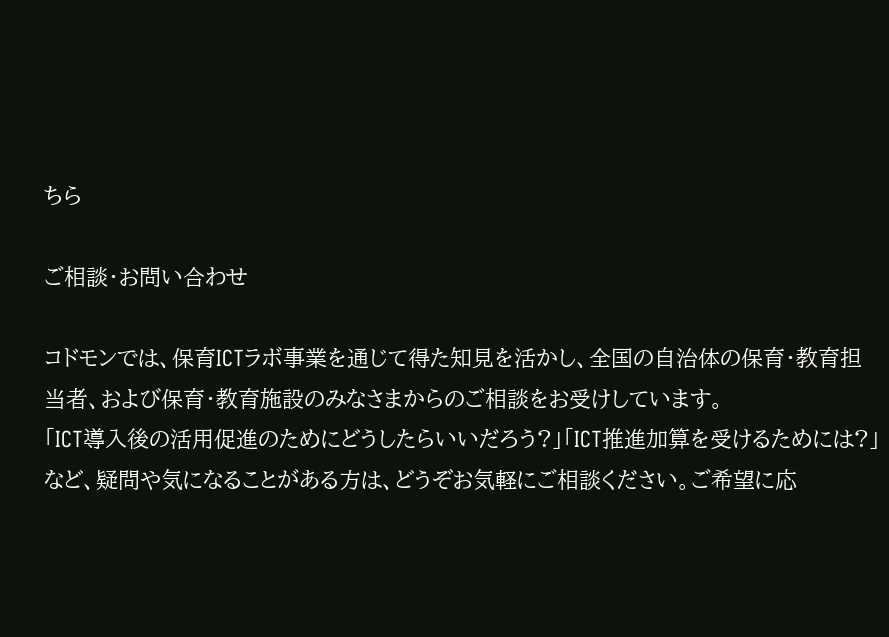ちら

ご相談・お問い合わせ

コドモンでは、保育ICTラボ事業を通じて得た知見を活かし、全国の自治体の保育・教育担当者、および保育・教育施設のみなさまからのご相談をお受けしています。
「ICT導入後の活用促進のためにどうしたらいいだろう?」「ICT推進加算を受けるためには?」など、疑問や気になることがある方は、どうぞお気軽にご相談ください。ご希望に応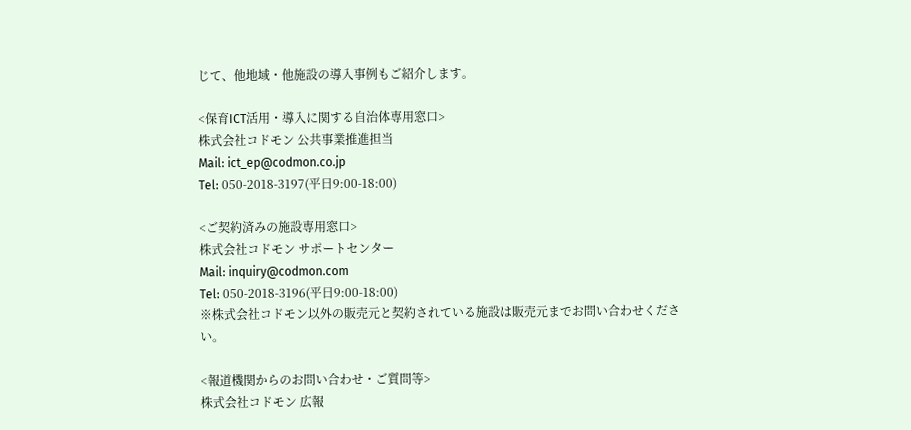じて、他地域・他施設の導入事例もご紹介します。

<保育ICT活用・導入に関する自治体専用窓口>
株式会社コドモン 公共事業推進担当
Mail: ict_ep@codmon.co.jp
Tel: 050-2018-3197(平日9:00-18:00)

<ご契約済みの施設専用窓口>
株式会社コドモン サポートセンター
Mail: inquiry@codmon.com
Tel: 050-2018-3196(平日9:00-18:00)
※株式会社コドモン以外の販売元と契約されている施設は販売元までお問い合わせください。

<報道機関からのお問い合わせ・ご質問等>
株式会社コドモン 広報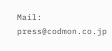Mail: press@codmon.co.jp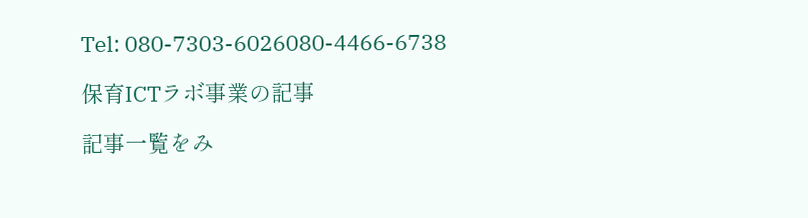Tel: 080-7303-6026080-4466-6738

保育ICTラボ事業の記事

記事一覧をみ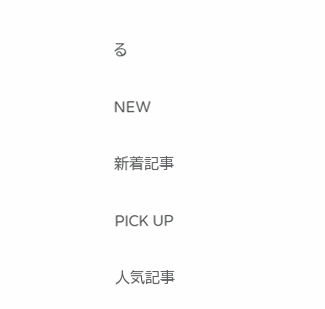る

NEW

新着記事

PICK UP

人気記事